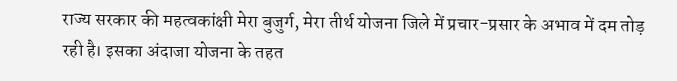राज्य सरकार की महत्वकांक्षी मेरा बुजुर्ग, मेरा तीर्थ योजना जिले में प्रचार-प्रसार के अभाव में दम तोड़ रही है। इसका अंदाजा योजना के तहत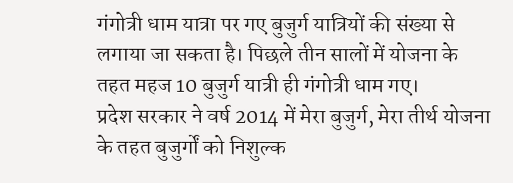गंगोत्री धाम यात्रा पर गए बुजुर्ग यात्रियों की संख्या से लगाया जा सकता है। पिछले तीन सालों में योजना के तहत महज 10 बुजुर्ग यात्री ही गंगोत्री धाम गए।
प्रदेश सरकार ने वर्ष 2014 में मेरा बुजुर्ग, मेरा तीर्थ योजना के तहत बुजुर्गों को निशुल्क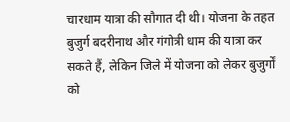चारधाम यात्रा की सौगात दी थी। योजना के तहत बुजुर्ग बदरीनाथ और गंगोत्री धाम की यात्रा कर सकते हैं, लेकिन जिले में योजना को लेकर बुजुर्गों को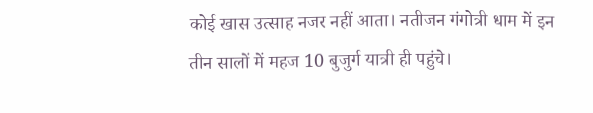कोई खास उत्साह नजर नहीं आता। नतीजन गंगोत्री धाम में इन तीन सालों में महज 10 बुजुर्ग यात्री ही पहुंचे।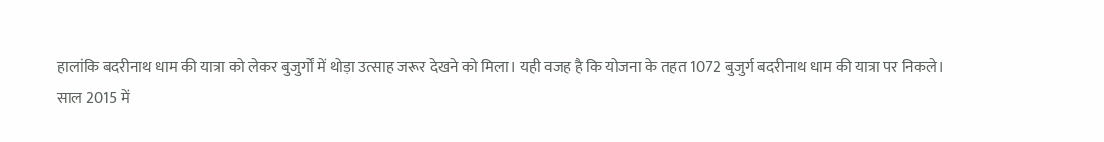हालांकि बदरीनाथ धाम की यात्रा को लेकर बुजुर्गों में थोड़ा उत्साह जरूर देखने को मिला। यही वजह है कि योजना के तहत 1072 बुजुर्ग बदरीनाथ धाम की यात्रा पर निकले।
साल 2015 में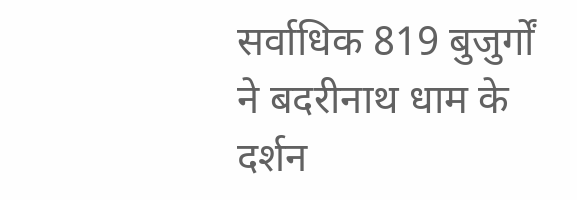सर्वाधिक 819 बुजुर्गों ने बदरीनाथ धाम के दर्शन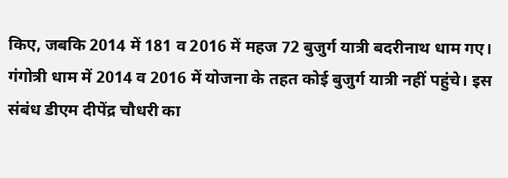किए, जबकि 2014 में 181 व 2016 में महज 72 बुजुर्ग यात्री बदरीनाथ धाम गए। गंगोत्री धाम में 2014 व 2016 में योजना के तहत कोई बुजुर्ग यात्री नहीं पहुंचे। इस संबंध डीएम दीपेंद्र चौधरी का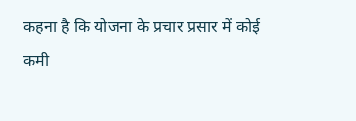कहना है कि योजना के प्रचार प्रसार में कोई कमी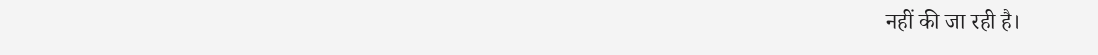नहीं की जा रही है।